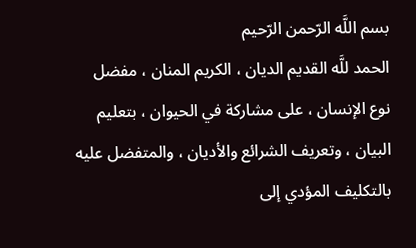بسم اللَّه الرّحمن الرّحيم
الحمد للَّه القديم الديان ، الكريم المنان ، مفضل نوع الإنسان ، على مشاركة في الحيوان ، بتعليم البيان ، وتعريف الشرائع والأديان ، والمتفضل عليه بالتكليف المؤدي إلى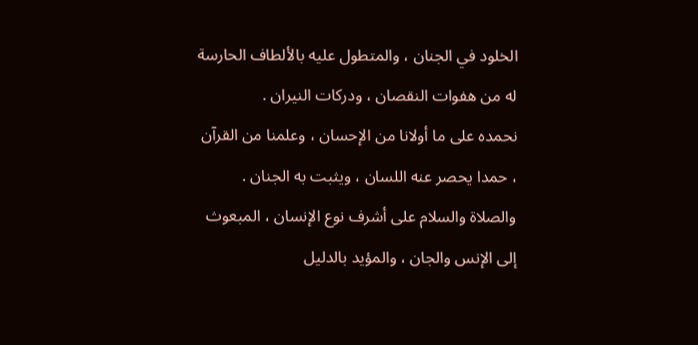الخلود في الجنان ، والمتطول عليه بالألطاف الحارسة له من هفوات النقصان ، ودركات النيران .
نحمده على ما أولانا من الإحسان ، وعلمنا من القرآن ، حمدا يحصر عنه اللسان ، ويثبت به الجنان .
والصلاة والسلام على أشرف نوع الإنسان ، المبعوث إلى الإنس والجان ، والمؤيد بالدليل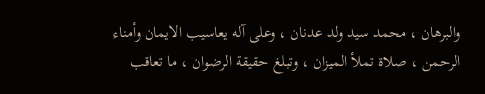والبرهان ، محمد سيد ولد عدنان ، وعلى آله يعاسيب الايمان وأمناء الرحمن ، صلاة تملأ الميزان ، وتبلغ حقيقة الرضوان ، ما تعاقب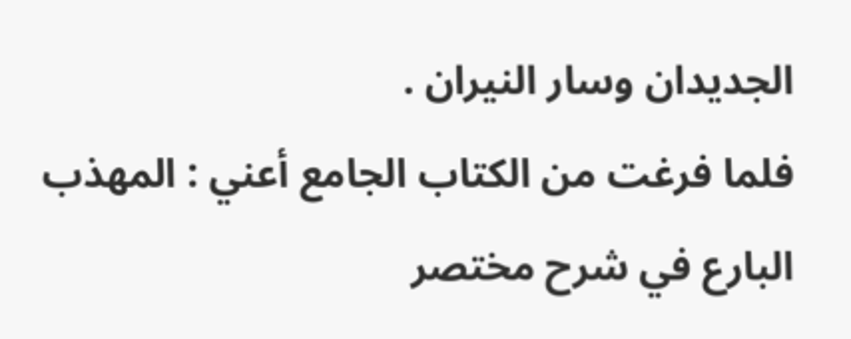الجديدان وسار النيران .
فلما فرغت من الكتاب الجامع أعني : المهذب البارع في شرح مختصر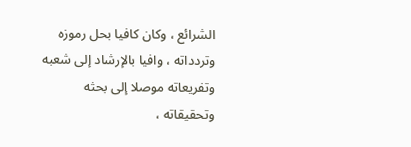الشرائع ، وكان كافيا بحل رموزه وتردداته ، وافيا بالإرشاد إلى شعبه وتفريعاته موصلا إلى بحثه وتحقيقاته ،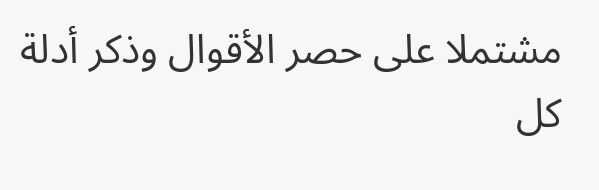مشتملا على حصر الأقوال وذكر أدلة كل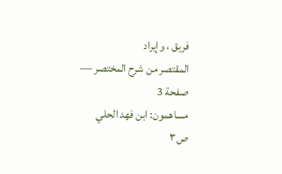فريق ، وإيراد
المقتصر من شرح المختصر — صفحة 3
مساهمون: ابن فهد الحلي
ص٣